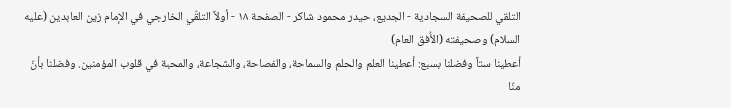التلقي للصحيفة السجادية - الجديع، حيدر محمود شاكر - الصفحة ١٨ - أولاً التلقّي الخارجي في الإمام زين العابدين (عليه السلام) وصحيفته (الأُفق العام)
أعطينا ستاً وفضلنا بسبع: أعطينا العلم والحلم والسماحة، والفصاحة، والشجاعة، والمحبة في قلوب المؤمنين. وفضلنا بأنّ منّا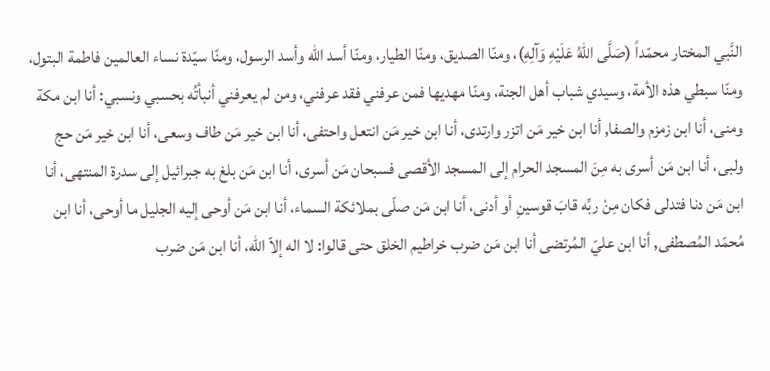النَّبي المختار محمّداً (صَلَّى اللهُ عَلَيْهِ وَآلِهِ)، ومنّا الصديق، ومنّا الطيار، ومنّا أسد الله وأسد الرسول، ومنّا سيّدة نساء العالمين فاطمة البتول، ومنّا سبطي هذه الأمة، وسيدي شباب أهل الجنة، ومنّا مهديها فمن عرفني فقد عرفني، ومن لم يعرفني أنبأتُه بحسبي ونسبي: أنا ابن مكة ومنى، أنا ابن زمزم والصفا, أنا ابن خير مَن اتزر وارتدى، أنا ابن خير مَن انتعل واحتفى، أنا ابن خير مَن طاف وسعى، أنا ابن خير مَن حج ولبى، أنا ابن مَن أسرى به مِنَ المسجد الحرام إلى المسجد الأقصى فسبحان مَن أسرى، أنا ابن مَن بلغ به جبرائيل إلى سدرة المنتهى، أنا ابن مَن دنا فتدلى فكان مِنْ ربِّه قابَ قوسينِ أو أدنى، أنا ابن مَن صلّى بملائكة السماء، أنا ابن مَن أوحى إليه الجليل ما أوحى، أنا ابن مُحمّد المُصطفى, أنا ابن عليّ المُرتضى أنا ابن مَن ضرب خراطيم الخلق حتى قالوا: لا اله إلاّ الله، أنا ابن مَن ضرب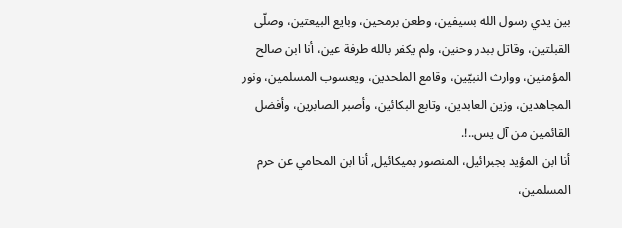بين يدي رسول الله بسيفين، وطعن برمحين، وبايع البيعتين، وصلّى القبلتين، وقاتل ببدر وحنين، ولم يكفر بالله طرفة عين، أنا ابن صالح المؤمنين، ووارث النبيّين، وقامع الملحدين، ويعسوب المسلمين، ونور المجاهدين، وزين العابدين، وتابع البكائين، وأصبر الصابرين، وأفضل القائمين من آل يس..!.
أنا ابن المؤيد بجبرائيل، المنصور بميكائيل, أنا ابن المحامي عن حرم المسلمين،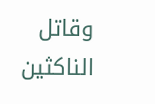وقاتل الناكثين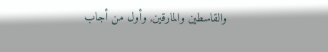والقاسطين والمارقين, وأول من أجاب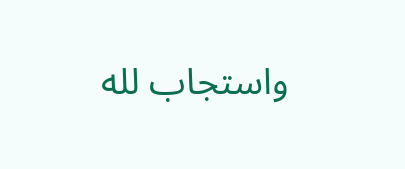واستجاب لله